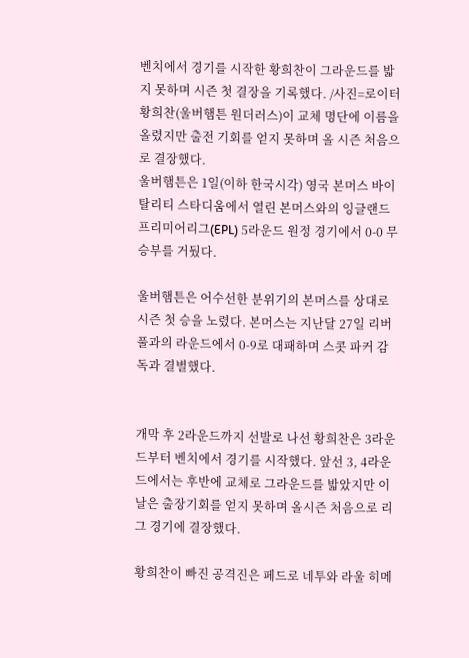벤치에서 경기를 시작한 황희찬이 그라운드를 밟지 못하며 시즌 첫 결장을 기록했다. /사진=로이터
황희찬(울버햄튼 원더러스)이 교체 명단에 이름을 올렸지만 출전 기회를 얻지 못하며 올 시즌 처음으로 결장했다.
울버햄튼은 1일(이하 한국시각) 영국 본머스 바이탈리티 스타디움에서 열린 본머스와의 잉글랜드 프리미어리그(EPL) 5라운드 원정 경기에서 0-0 무승부를 거뒀다.

울버햄튼은 어수선한 분위기의 본머스를 상대로 시즌 첫 승을 노렸다. 본머스는 지난달 27일 리버풀과의 라운드에서 0-9로 대패하며 스콧 파커 감독과 결별했다.


개막 후 2라운드까지 선발로 나선 황희찬은 3라운드부터 벤치에서 경기를 시작했다. 앞선 3, 4라운드에서는 후반에 교체로 그라운드를 밟았지만 이날은 출장기회를 얻지 못하며 올시즌 처음으로 리그 경기에 결장했다.

황희찬이 빠진 공격진은 페드로 네투와 라울 히메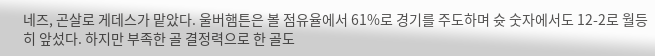네즈, 곤살로 게데스가 맡았다. 울버햄튼은 볼 점유율에서 61%로 경기를 주도하며 슛 숫자에서도 12-2로 월등히 앞섰다. 하지만 부족한 골 결정력으로 한 골도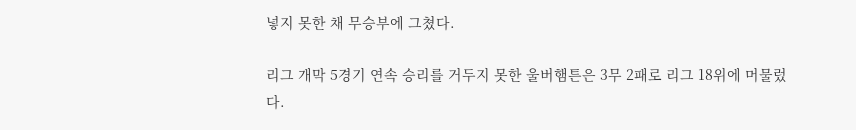넣지 못한 채 무승부에 그쳤다.

리그 개막 5경기 연속 승리를 거두지 못한 울버햄튼은 3무 2패로 리그 18위에 머물렀다.